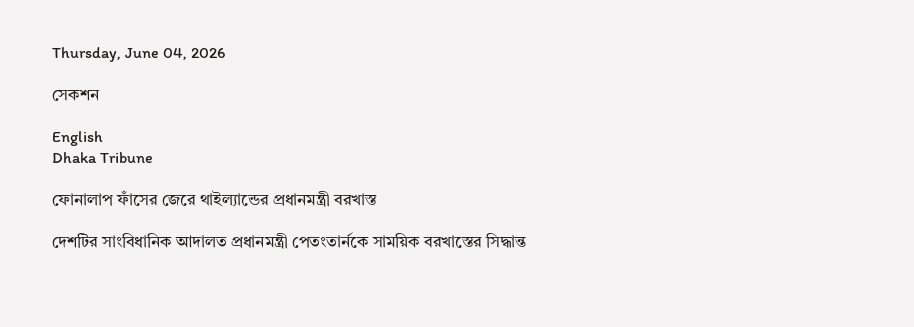Thursday, June 04, 2026

সেকশন

English
Dhaka Tribune

ফোনালাপ ফাঁসের জেরে থাইল্যান্ডের প্রধানমন্ত্রী বরখাস্ত

দেশটির সাংবিধানিক আদালত প্রধানমন্ত্রী পেতংতার্নকে সাময়িক বরখাস্তের সিদ্ধান্ত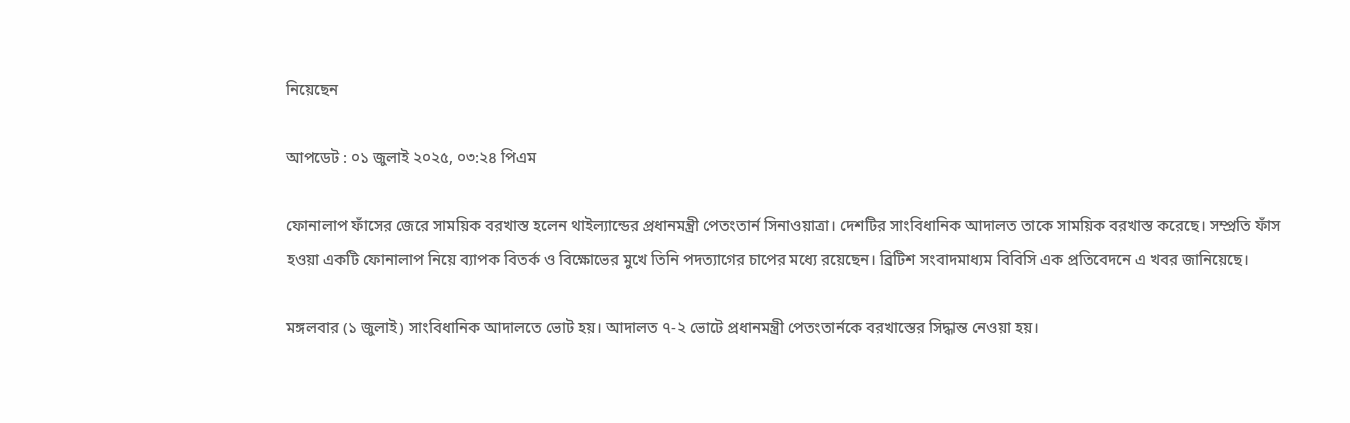নিয়েছেন

আপডেট : ০১ জুলাই ২০২৫, ০৩:২৪ পিএম

ফোনালাপ ফাঁসের জেরে সাময়িক বরখাস্ত হলেন থাইল্যান্ডের প্রধানমন্ত্রী পেতংতার্ন সিনাওয়াত্রা। দেশটির সাংবিধানিক আদালত তাকে সাময়িক বরখাস্ত করেছে। সম্প্রতি ফাঁস হওয়া একটি ফোনালাপ নিয়ে ব্যাপক বিতর্ক ও বিক্ষোভের মুখে তিনি পদত্যাগের চাপের মধ্যে রয়েছেন। ব্রিটিশ সংবাদমাধ্যম বিবিসি এক প্রতিবেদনে এ খবর জানিয়েছে।

মঙ্গলবার (১ জুলাই) সাংবিধানিক আদালতে ভোট হয়। আদালত ৭-২ ভোটে প্রধানমন্ত্রী পেতংতার্নকে বরখাস্তের সিদ্ধান্ত নেওয়া হয়।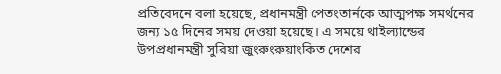প্রতিবেদনে বলা হয়েছে, প্রধানমন্ত্রী পেতংতার্নকে আত্মপক্ষ সমর্থনের জন্য ১৫ দিনের সময় দেওয়া হয়েছে। এ সময়ে থাইল্যান্ডের উপপ্রধানমন্ত্রী সুরিয়া জুংরুংরুয়াংকিত দেশের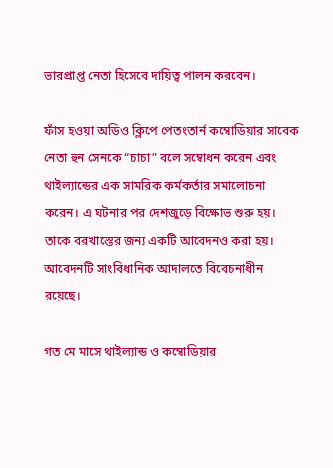ভারপ্রাপ্ত নেতা হিসেবে দায়িত্ব পালন করবেন।

ফাঁস হওয়া অডিও ক্লিপে পেতংতার্ন কম্বোডিয়ার সাবেক নেতা হুন সেনকে “চাচা” বলে সম্বোধন করেন এবং থাইল্যান্ডের এক সামরিক কর্মকর্তার সমালোচনা করেন। এ ঘটনার পর দেশজুড়ে বিক্ষোভ শুরু হয়। তাকে বরখাস্তের জন্য একটি আবেদনও করা হয়। আবেদনটি সাংবিধানিক আদালতে বিবেচনাধীন রয়েছে।

গত মে মাসে থাইল্যান্ড ও কম্বোডিয়ার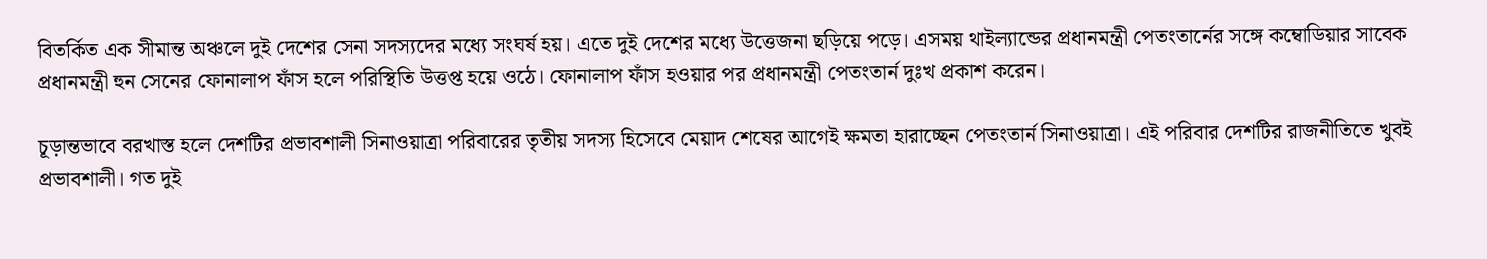বিতর্কিত এক সীমান্ত অঞ্চলে দুই দেশের সেনা সদস্যদের মধ্যে সংঘর্ষ হয়। এতে দুই দেশের মধ্যে উত্তেজনা ছড়িয়ে পড়ে। এসময় থাইল্যান্ডের প্রধানমন্ত্রী পেতংতার্নের সঙ্গে কম্বোডিয়ার সাবেক প্রধানমন্ত্রী হুন সেনের ফোনালাপ ফাঁস হলে পরিস্থিতি উত্তপ্ত হয়ে ওঠে। ফোনালাপ ফাঁস হওয়ার পর প্রধানমন্ত্রী পেতংতার্ন দুঃখ প্রকাশ করেন।

চূড়ান্তভাবে বরখাস্ত হলে দেশটির প্রভাবশালী সিনাওয়াত্রা পরিবারের তৃতীয় সদস্য হিসেবে মেয়াদ শেষের আগেই ক্ষমতা হারাচ্ছেন পেতংতার্ন সিনাওয়াত্রা। এই পরিবার দেশটির রাজনীতিতে খুবই প্রভাবশালী। গত দুই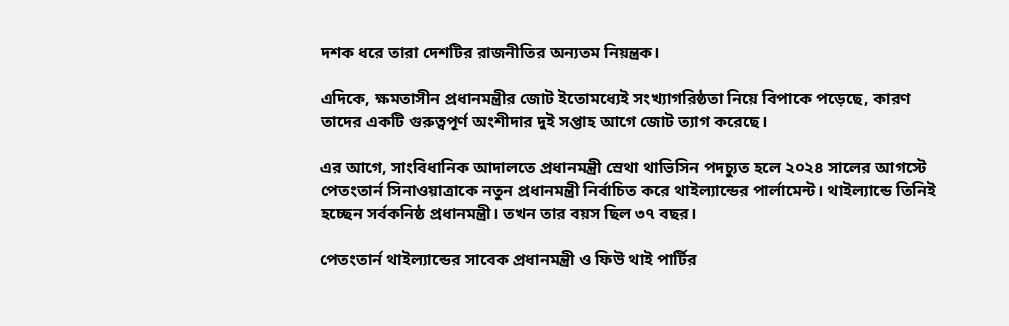দশক ধরে তারা দেশটির রাজনীতির অন্যতম নিয়ন্ত্রক।

এদিকে, ক্ষমতাসীন প্রধানমন্ত্রীর জোট ইতোমধ্যেই সংখ্যাগরিষ্ঠতা নিয়ে বিপাকে পড়েছে, কারণ তাদের একটি গুরুত্বপূর্ণ অংশীদার দুই সপ্তাহ আগে জোট ত্যাগ করেছে।

এর আগে, সাংবিধানিক আদালতে প্রধানমন্ত্রী স্রেথা থাভিসিন পদচ্যুত হলে ২০২৪ সালের আগস্টে পেতংতার্ন সিনাওয়াত্রাকে নতুন প্রধানমন্ত্রী নির্বাচিত করে থাইল্যান্ডের পার্লামেন্ট। থাইল্যান্ডে তিনিই হচ্ছেন সর্বকনিষ্ঠ প্রধানমন্ত্রী। তখন তার বয়স ছিল ৩৭ বছর।

পেতংতার্ন থাইল্যান্ডের সাবেক প্রধানমন্ত্রী ও ফিউ থাই পার্টির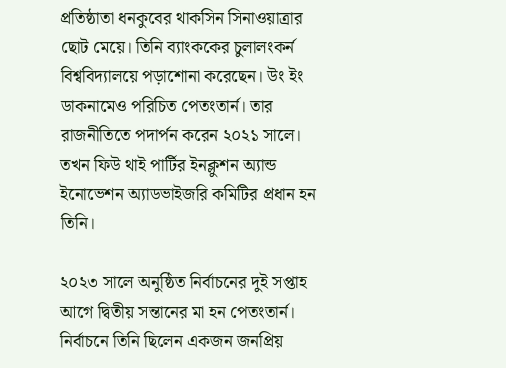প্রতিষ্ঠাতা ধনকুবের থাকসিন সিনাওয়াত্রার ছোট মেয়ে। তিনি ব্যাংককের চুলালংকর্ন বিশ্ববিদ্যালয়ে পড়াশোনা করেছেন। উং ইং ডাকনামেও পরিচিত পেতংতার্ন। তার রাজনীতিতে পদার্পন করেন ২০২১ সালে। তখন ফিউ থাই পার্টির ইনক্লুশন অ্যান্ড ইনোভেশন অ্যাডভাইজরি কমিটির প্রধান হন তিনি।

২০২৩ সালে অনুষ্ঠিত নির্বাচনের দুই সপ্তাহ আগে দ্বিতীয় সন্তানের মা হন পেতংতার্ন। নির্বাচনে তিনি ছিলেন একজন জনপ্রিয়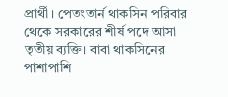প্রার্থী। পেতংতার্ন থাকসিন পরিবার থেকে সরকারের শীর্ষ পদে আসা তৃতীয় ব্যক্তি। বাবা থাকসিনের পাশাপাশি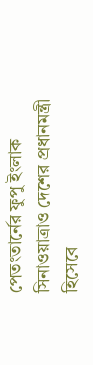পেতংতার্নের ফুপু ইংলাক সিনাওয়াত্রাও দেশের প্রধানমন্ত্রী হিসেবে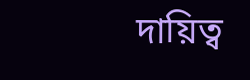দায়িত্ব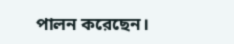পালন করেছেন।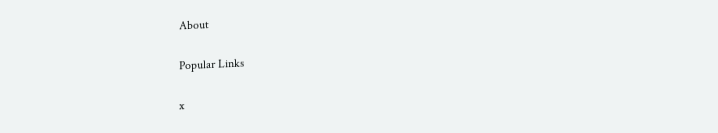About

Popular Links

x